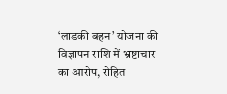‘लाडकी बहन’ योजना की विज्ञापन राशि में भ्रष्टाचार का आरोप, रोहित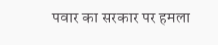पवार का सरकार पर हमला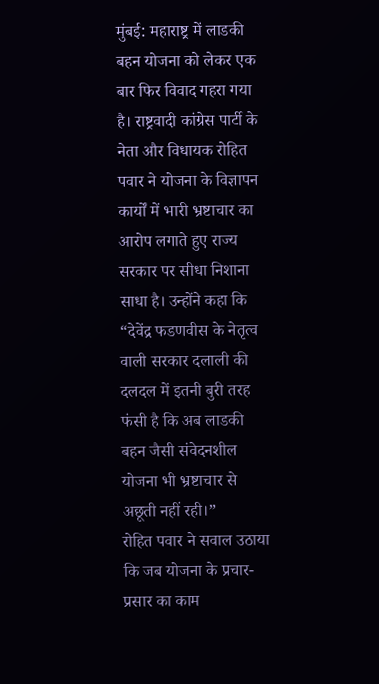मुंबई: महाराष्ट्र में लाडकी बहन योजना को लेकर एक बार फिर विवाद गहरा गया है। राष्ट्रवादी कांग्रेस पार्टी के नेता और विधायक रोहित पवार ने योजना के विज्ञापन कार्यों में भारी भ्रष्टाचार का आरोप लगाते हुए राज्य सरकार पर सीधा निशाना साधा है। उन्होंने कहा कि “देवेंद्र फडणवीस के नेतृत्व वाली सरकार दलाली की दलदल में इतनी बुरी तरह फंसी है कि अब लाडकी बहन जैसी संवेदनशील योजना भी भ्रष्टाचार से अछूती नहीं रही।”
रोहित पवार ने सवाल उठाया कि जब योजना के प्रचार-प्रसार का काम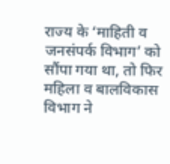राज्य के ‘माहिती व जनसंपर्क विभाग’ को सौंपा गया था, तो फिर महिला व बालविकास विभाग ने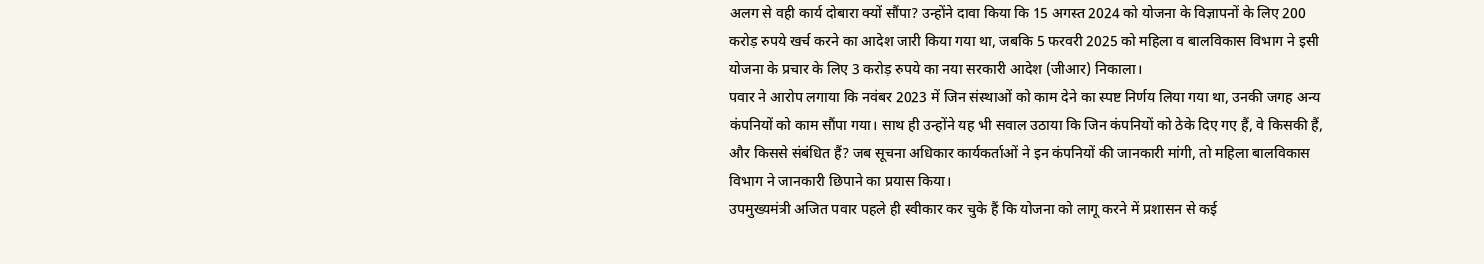अलग से वही कार्य दोबारा क्यों सौंपा? उन्होंने दावा किया कि 15 अगस्त 2024 को योजना के विज्ञापनों के लिए 200 करोड़ रुपये खर्च करने का आदेश जारी किया गया था, जबकि 5 फरवरी 2025 को महिला व बालविकास विभाग ने इसी योजना के प्रचार के लिए 3 करोड़ रुपये का नया सरकारी आदेश (जीआर) निकाला।
पवार ने आरोप लगाया कि नवंबर 2023 में जिन संस्थाओं को काम देने का स्पष्ट निर्णय लिया गया था, उनकी जगह अन्य कंपनियों को काम सौंपा गया। साथ ही उन्होंने यह भी सवाल उठाया कि जिन कंपनियों को ठेके दिए गए हैं, वे किसकी हैं, और किससे संबंधित हैं? जब सूचना अधिकार कार्यकर्ताओं ने इन कंपनियों की जानकारी मांगी, तो महिला बालविकास विभाग ने जानकारी छिपाने का प्रयास किया।
उपमुख्यमंत्री अजित पवार पहले ही स्वीकार कर चुके हैं कि योजना को लागू करने में प्रशासन से कई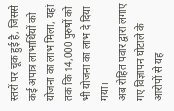स्तरों पर चूक हुई है, जिससे कई अपात्र लाभार्थियों को योजना का लाभ मिला, यहां तक कि 14,000 पुरुषों को भी योजना का लाभ दे दिया गया।
अब रोहित पवार द्वारा लगाए गए विज्ञापन घोटाले के आरोपों से यह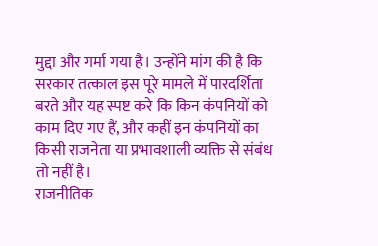मुद्दा और गर्मा गया है। उन्होंने मांग की है कि सरकार तत्काल इस पूरे मामले में पारदर्शिता बरते और यह स्पष्ट करे कि किन कंपनियों को काम दिए गए हैं, और कहीं इन कंपनियों का किसी राजनेता या प्रभावशाली व्यक्ति से संबंध तो नहीं है।
राजनीतिक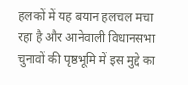हलकों में यह बयान हलचल मचा रहा है और आनेवाली विधानसभा चुनावों की पृष्ठभूमि में इस मुद्दे का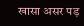खासा असर पड़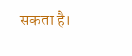सकता है।